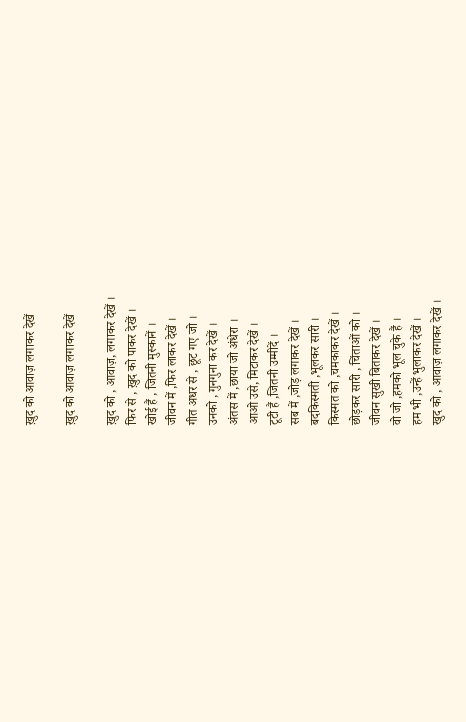ख़ुद को आवाज़ लगाकर देखें

ख़ुद को आवाज़ लगाकर देखें

ख़ुद को , आवाज़, लगाकर देखें ।
फिर से , ख़ुद को पाकर देखें ।
खोई हैं , जितनी मुस्कानें ।
जीवन में ,फिर लाकर देखें ।
गीत अधर से , छूट‌ गए जो ।
उनको , गुनगुना कर देखें ।
अंतस में ,छाया जो अंधेरा ।
आओ उसे, मिटाकर देखें ।
टूटी हैं ,जितनी उम्मीदें ।
सब में ,जोड़ लगाकर देखें ।
बदकिस्मती ,भूलकर सारी ।
किस्मत को ,चमकाकर देखें ।
छोड़कर सारी , चिंताओं को ।
जीवन सुखी बिताकर देखें ।
वो जो ,हमको भूल चुके हैं ।
हम भी ,उन्हें भुलाकर देखें ।
खुद को , आवाज़ लगाकर देखें ।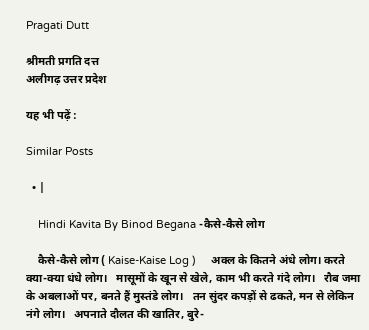Pragati Dutt

श्रीमती प्रगति दत्त
अलीगढ़ उत्तर प्रदेश

यह भी पढ़ें :

Similar Posts

  • |

    Hindi Kavita By Binod Begana -कैसे-कैसे लोग

    कैसे-कैसे लोग ( Kaise-Kaise Log )     अक्ल के कितने अंधे लोग। करते क्या-क्या धंधे लोग।   मासूमों के खून से खेले, काम भी करते गंदे लोग।   रौब जमा के अबलाओं पर, बनते हैं मुस्तंडे लोग।   तन सुंदर कपड़ों से ढकते, मन से लेकिन नंगे लोग।   अपनाते दौलत की खातिर, बुरे-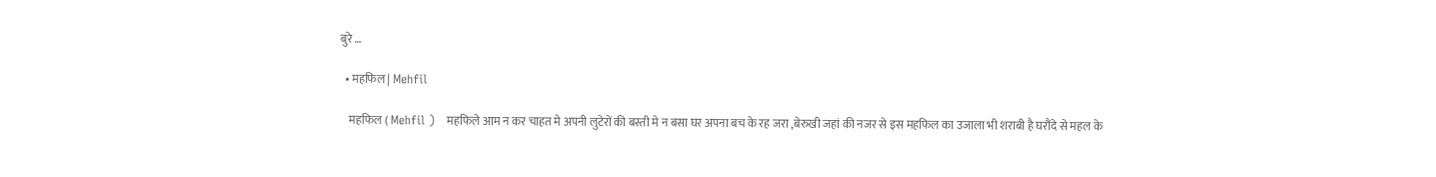बुरे …

  • महफिल | Mehfil

    महफिल ( Mehfil )   महफिले आम न कर चाहत मे अपनी लुटेरों की बस्ती मे न बसा घर अपना बच के रह जरा ,बेरुखी जहां की नजर से इस महफिल का उजाला भी शराबी है घरौंदे से महल के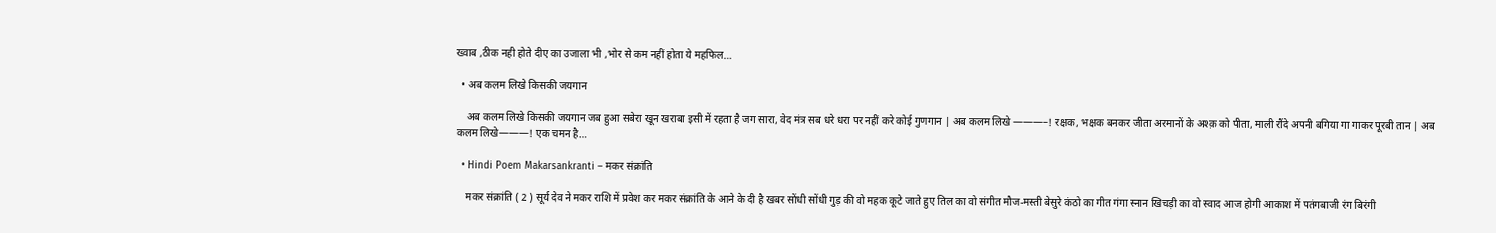ख्वाब ,ठीक नही होते दीए का उजाला भी ,भोर से कम नहीं होता ये महफिल…

  • अब कलम लिखे किसकी जयगान

    अब कलम लिखे किसकी जयगान जब हुआ सबेरा खून खराबा इसी में रहता है जग सारा, वेद मंत्र सब धरे धरा पर नहीं करे कोई गुणगान | अब कलम लिखे ———–! रक्षक, भक्षक बनकर जीता अरमानों के अश्क़ को पीता, माली रौंदे अपनी बगिया गा गाकर पूरबी तान | अब कलम लिखे———! एक चमन है…

  • Hindi Poem Makarsankranti – मकर संक्रांति

    मकर संक्रांति ( 2 ) सूर्य देव ने मकर राशि में प्रवेश कर मकर संक्रांति के आने के दी है खबर सोंधी सोंधी गुड़ की वो महक कूटे जाते हुए तिल का वो संगीत मौज-मस्ती बेसुरे कंठो का गीत गंगा स्नान खिचड़ी का वो स्वाद आज होगी आकाश में पतंगबाजी रंग बिरंगी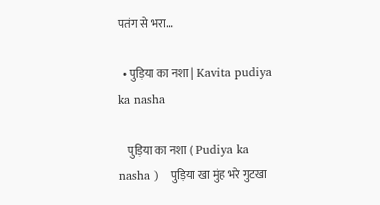पतंग से भरा…

  • पुड़िया का नशा | Kavita pudiya ka nasha

    पुड़िया का नशा ( Pudiya ka nasha )   पुड़िया खा मुंह भरे गुटखा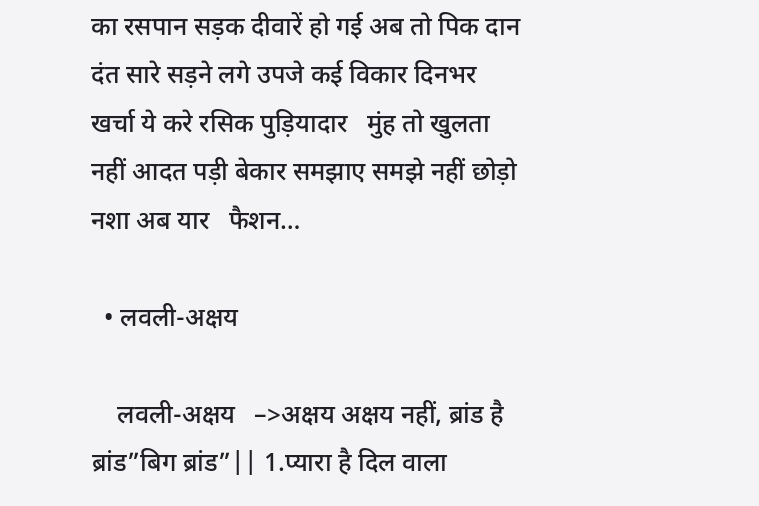का रसपान सड़क दीवारें हो गई अब तो पिक दान   दंत सारे सड़ने लगे उपजे कई विकार दिनभर खर्चा ये करे रसिक पुड़ियादार   मुंह तो खुलता नहीं आदत पड़ी बेकार समझाए समझे नहीं छोड़ो नशा अब यार   फैशन…

  • लवली-अक्षय

    लवली-अक्षय   –>अक्षय अक्षय नहीं, ब्रांड है ब्रांड”बिग ब्रांड”|| 1.प्यारा है दिल वाला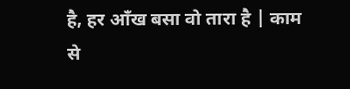है, हर आँख बसा वो तारा है | काम से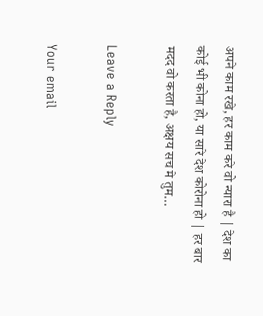अपने काम रखे, हर काम करे वो न्यारा है | देश का कोई भी कोना हो, या सारे देश कोरोना हो | हर बार मदद वो करता है, अक्षय सच मे तुम…

Leave a Reply

Your email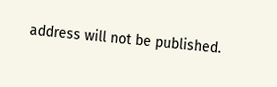address will not be published.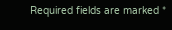Required fields are marked *